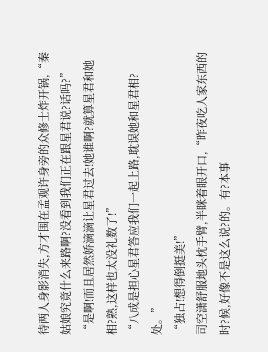待两人身影消失,方才围在孟观许身旁的众修士炸开锅,“秦姑娘究竟什么来路啊?没看到我们正在跟星君说?话吗?”
“是啊!而且居然娇滴滴让星君过去!她谁啊?就算星君和她相?熟,这样也太没礼数了!”
“八成是担心星君答应我们一起上路,耽误她和星君相?处。”
“独占!想得倒挺美!”
司空潇舒服地头枕手臂,半眯着眼开口,“昨夜吃人家东西的时?候,好像不是这么说?的。有?本事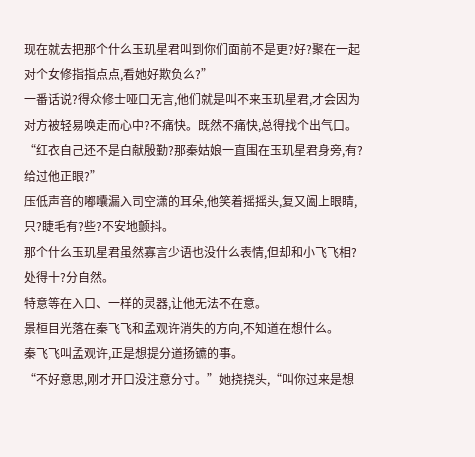现在就去把那个什么玉玑星君叫到你们面前不是更?好?聚在一起对个女修指指点点,看她好欺负么?”
一番话说?得众修士哑口无言,他们就是叫不来玉玑星君,才会因为对方被轻易唤走而心中?不痛快。既然不痛快,总得找个出气口。
“红衣自己还不是白献殷勤?那秦姑娘一直围在玉玑星君身旁,有?给过他正眼?”
压低声音的嘟囔漏入司空潇的耳朵,他笑着摇摇头,复又阖上眼睛,只?睫毛有?些?不安地颤抖。
那个什么玉玑星君虽然寡言少语也没什么表情,但却和小飞飞相?处得十?分自然。
特意等在入口、一样的灵器,让他无法不在意。
景桓目光落在秦飞飞和孟观许消失的方向,不知道在想什么。
秦飞飞叫孟观许,正是想提分道扬镳的事。
“不好意思,刚才开口没注意分寸。”她挠挠头,“叫你过来是想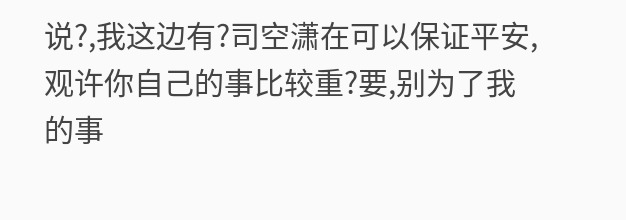说?,我这边有?司空潇在可以保证平安,观许你自己的事比较重?要,别为了我的事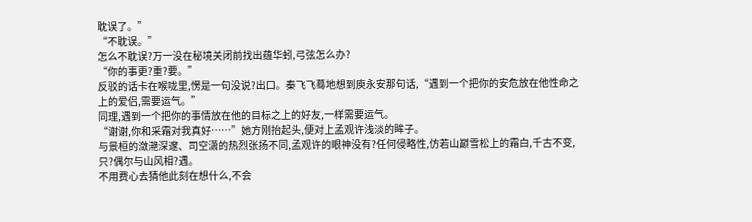耽误了。”
“不耽误。”
怎么不耽误?万一没在秘境关闭前找出蕴华蚓,弓弦怎么办?
“你的事更?重?要。”
反驳的话卡在喉咙里,愣是一句没说?出口。秦飞飞蓦地想到庾永安那句话,“遇到一个把你的安危放在他性命之上的爱侣,需要运气。”
同理,遇到一个把你的事情放在他的目标之上的好友,一样需要运气。
“谢谢,你和采霜对我真好……”她方刚抬起头,便对上孟观许浅淡的眸子。
与景桓的潋滟深邃、司空潇的热烈张扬不同,孟观许的眼神没有?任何侵略性,仿若山巅雪松上的霜白,千古不变,只?偶尔与山风相?遇。
不用费心去猜他此刻在想什么,不会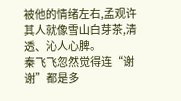被他的情绪左右,孟观许其人就像雪山白芽茶,清透、沁人心脾。
秦飞飞忽然觉得连“谢谢”都是多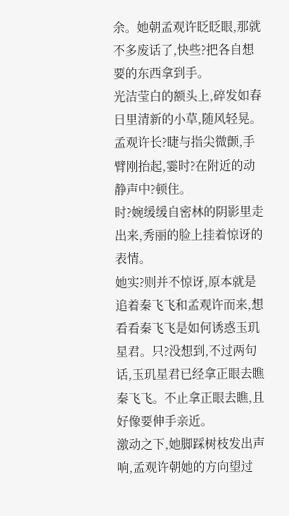余。她朝孟观许眨眨眼,那就不多废话了,快些?把各自想要的东西拿到手。
光洁莹白的额头上,碎发如春日里清新的小草,随风轻晃。
孟观许长?睫与指尖微颤,手臂刚抬起,霎时?在附近的动静声中?顿住。
时?婉缓缓自密林的阴影里走出来,秀丽的脸上挂着惊讶的表情。
她实?则并不惊讶,原本就是追着秦飞飞和孟观许而来,想看看秦飞飞是如何诱惑玉玑星君。只?没想到,不过两句话,玉玑星君已经拿正眼去瞧秦飞飞。不止拿正眼去瞧,且好像要伸手亲近。
激动之下,她脚踩树枝发出声响,孟观许朝她的方向望过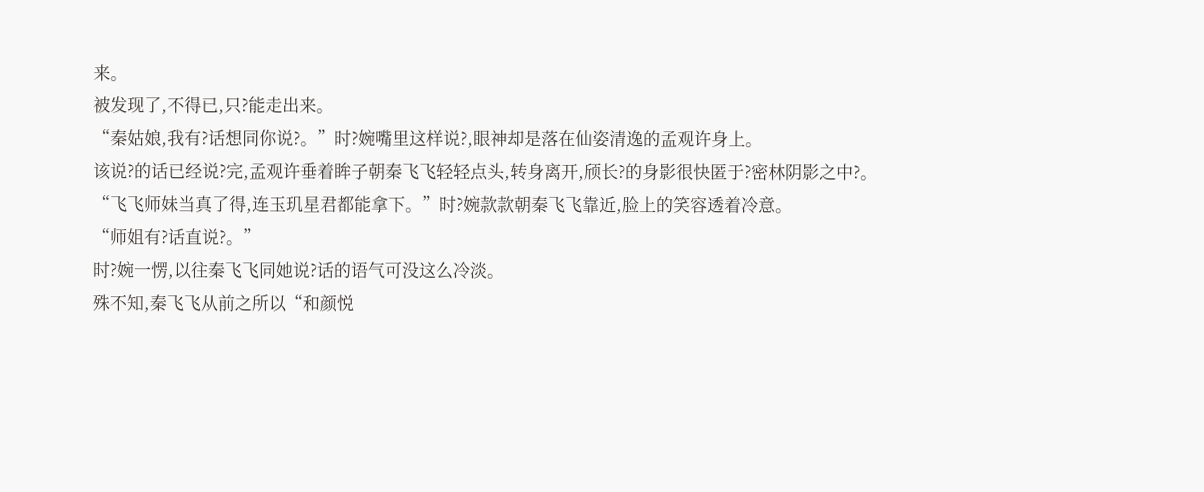来。
被发现了,不得已,只?能走出来。
“秦姑娘,我有?话想同你说?。”时?婉嘴里这样说?,眼神却是落在仙姿清逸的孟观许身上。
该说?的话已经说?完,孟观许垂着眸子朝秦飞飞轻轻点头,转身离开,颀长?的身影很快匿于?密林阴影之中?。
“飞飞师妹当真了得,连玉玑星君都能拿下。”时?婉款款朝秦飞飞靠近,脸上的笑容透着冷意。
“师姐有?话直说?。”
时?婉一愣,以往秦飞飞同她说?话的语气可没这么冷淡。
殊不知,秦飞飞从前之所以“和颜悦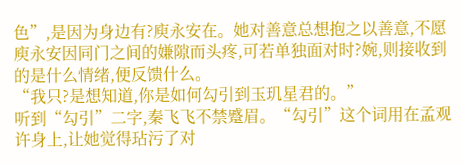色”,是因为身边有?庾永安在。她对善意总想抱之以善意,不愿庾永安因同门之间的嫌隙而头疼,可若单独面对时?婉,则接收到的是什么情绪,便反馈什么。
“我只?是想知道,你是如何勾引到玉玑星君的。”
听到“勾引”二字,秦飞飞不禁蹙眉。“勾引”这个词用在孟观许身上,让她觉得玷污了对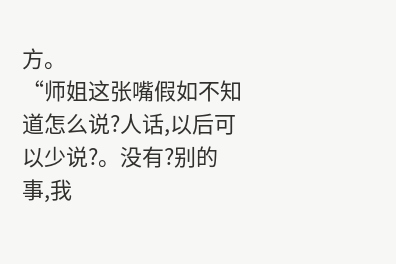方。
“师姐这张嘴假如不知道怎么说?人话,以后可以少说?。没有?别的事,我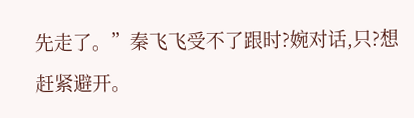先走了。”秦飞飞受不了跟时?婉对话,只?想赶紧避开。